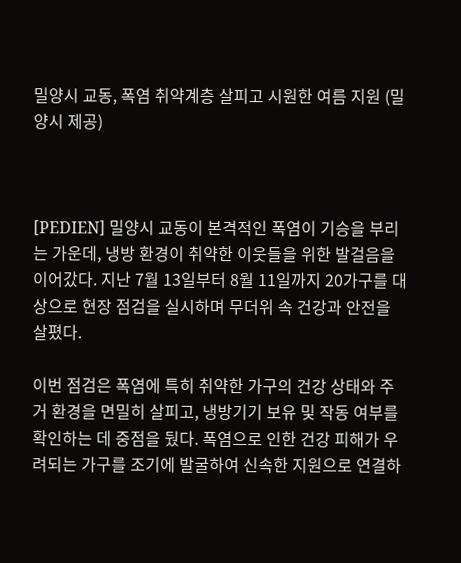밀양시 교동, 폭염 취약계층 살피고 시원한 여름 지원 (밀양시 제공)



[PEDIEN] 밀양시 교동이 본격적인 폭염이 기승을 부리는 가운데, 냉방 환경이 취약한 이웃들을 위한 발걸음을 이어갔다. 지난 7월 13일부터 8월 11일까지 20가구를 대상으로 현장 점검을 실시하며 무더위 속 건강과 안전을 살폈다.

이번 점검은 폭염에 특히 취약한 가구의 건강 상태와 주거 환경을 면밀히 살피고, 냉방기기 보유 및 작동 여부를 확인하는 데 중점을 뒀다. 폭염으로 인한 건강 피해가 우려되는 가구를 조기에 발굴하여 신속한 지원으로 연결하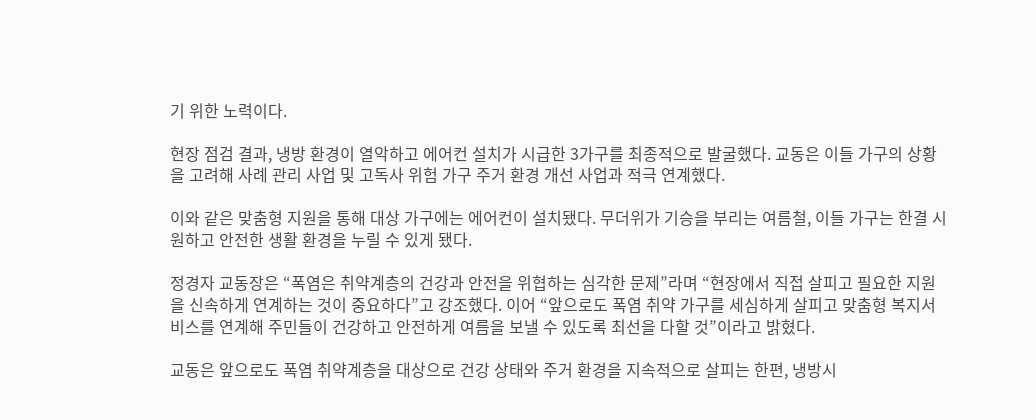기 위한 노력이다.

현장 점검 결과, 냉방 환경이 열악하고 에어컨 설치가 시급한 3가구를 최종적으로 발굴했다. 교동은 이들 가구의 상황을 고려해 사례 관리 사업 및 고독사 위험 가구 주거 환경 개선 사업과 적극 연계했다.

이와 같은 맞춤형 지원을 통해 대상 가구에는 에어컨이 설치됐다. 무더위가 기승을 부리는 여름철, 이들 가구는 한결 시원하고 안전한 생활 환경을 누릴 수 있게 됐다.

정경자 교동장은 “폭염은 취약계층의 건강과 안전을 위협하는 심각한 문제”라며 “현장에서 직접 살피고 필요한 지원을 신속하게 연계하는 것이 중요하다”고 강조했다. 이어 “앞으로도 폭염 취약 가구를 세심하게 살피고 맞춤형 복지서비스를 연계해 주민들이 건강하고 안전하게 여름을 보낼 수 있도록 최선을 다할 것”이라고 밝혔다.

교동은 앞으로도 폭염 취약계층을 대상으로 건강 상태와 주거 환경을 지속적으로 살피는 한편, 냉방시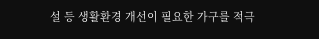설 등 생활환경 개선이 필요한 가구를 적극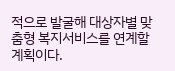적으로 발굴해 대상자별 맞춤형 복지서비스를 연계할 계획이다.